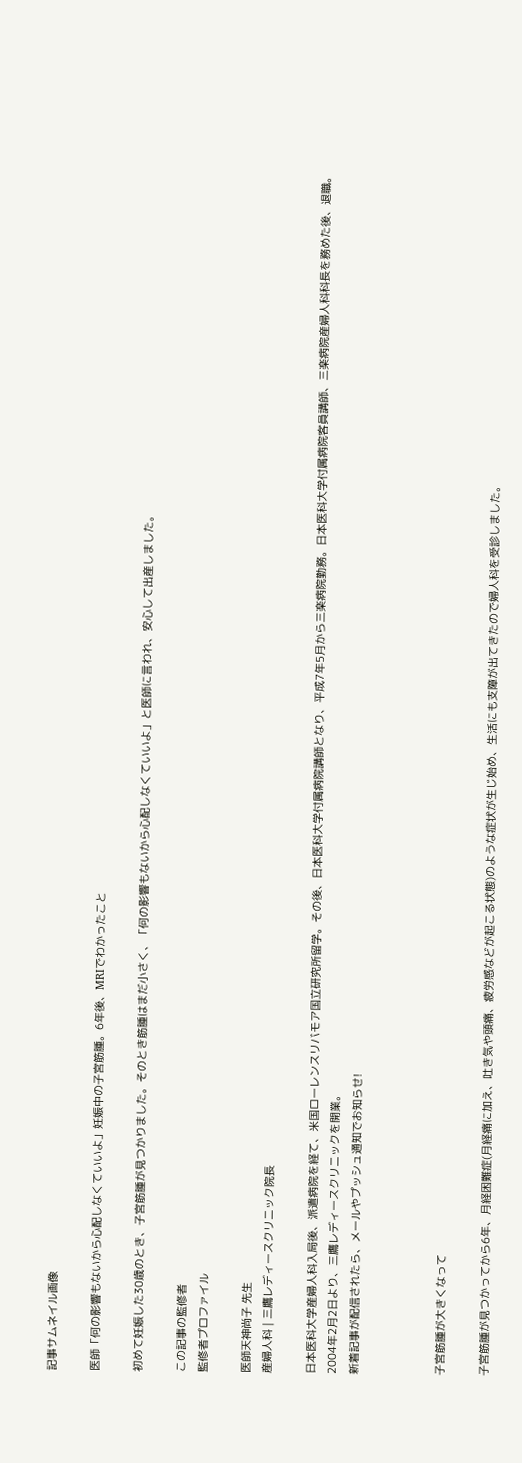記事サムネイル画像

医師「何の影響もないから心配しなくていいよ」妊娠中の子宮筋腫。6年後、MRIでわかったこと

初めて妊娠した30歳のとき、子宮筋腫が見つかりました。そのとき筋腫はまだ小さく、「何の影響もないから心配しなくていいよ」と医師に言われ、安心して出産しました。

この記事の監修者
監修者プロファイル

医師天神尚子 先生
産婦人科 | 三鷹レディースクリニック院長

日本医科大学産婦人科入局後、派遣病院を経て、米国ローレンスリバモア国立研究所留学。その後、日本医科大学付属病院講師となり、平成7年5月から三楽病院勤務。日本医科大学付属病院客員講師、三楽病院産婦人科科長を務めた後、退職。2004年2月2日より、三鷹レディースクリニックを開業。
新着記事が配信されたら、メールやプッシュ通知でお知らせ!



子宮筋腫が大きくなって

子宮筋腫が見つかってから6年、月経困難症(月経痛に加え、吐き気や頭痛、疲労感などが起こる状態)のような症状が生じ始め、生活にも支障が出てきたので婦人科を受診しました。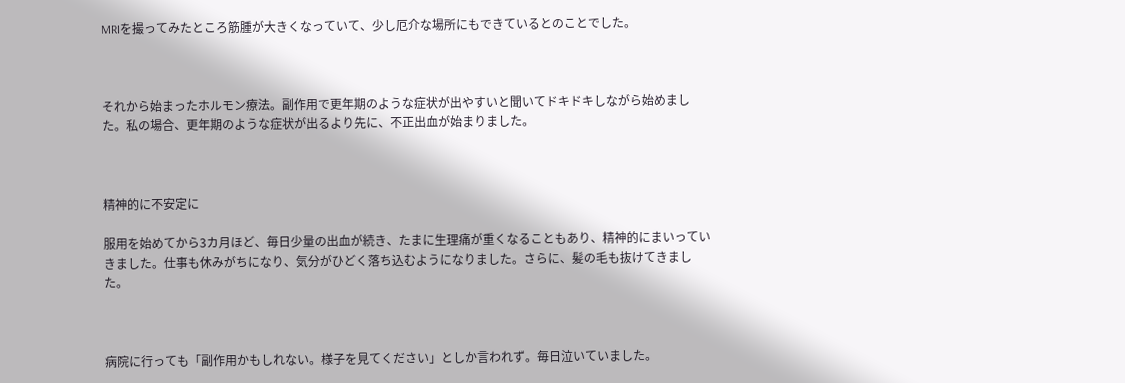MRIを撮ってみたところ筋腫が大きくなっていて、少し厄介な場所にもできているとのことでした。



それから始まったホルモン療法。副作用で更年期のような症状が出やすいと聞いてドキドキしながら始めました。私の場合、更年期のような症状が出るより先に、不正出血が始まりました。



精神的に不安定に

服用を始めてから3カ月ほど、毎日少量の出血が続き、たまに生理痛が重くなることもあり、精神的にまいっていきました。仕事も休みがちになり、気分がひどく落ち込むようになりました。さらに、髪の毛も抜けてきました。



病院に行っても「副作用かもしれない。様子を見てください」としか言われず。毎日泣いていました。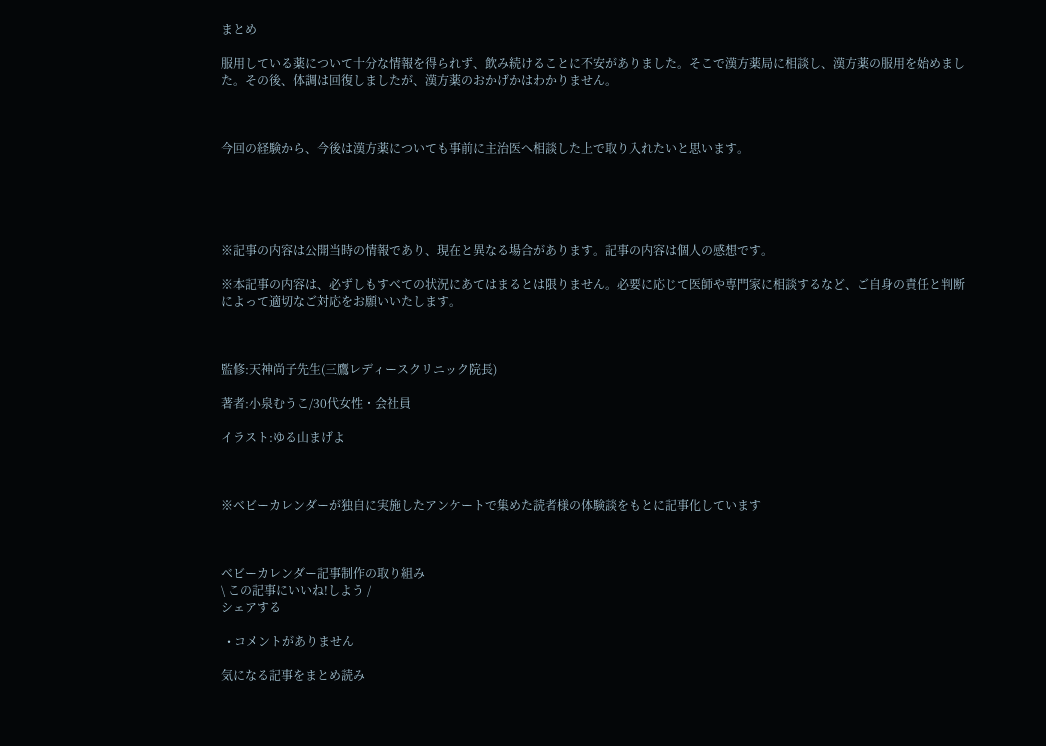まとめ

服用している薬について十分な情報を得られず、飲み続けることに不安がありました。そこで漢方薬局に相談し、漢方薬の服用を始めました。その後、体調は回復しましたが、漢方薬のおかげかはわかりません。



今回の経験から、今後は漢方薬についても事前に主治医へ相談した上で取り入れたいと思います。





※記事の内容は公開当時の情報であり、現在と異なる場合があります。記事の内容は個人の感想です。

※本記事の内容は、必ずしもすべての状況にあてはまるとは限りません。必要に応じて医師や専門家に相談するなど、ご自身の責任と判断によって適切なご対応をお願いいたします。



監修:天神尚子先生(三鷹レディースクリニック院長)

著者:小泉むうこ/30代女性・会社員

イラスト:ゆる山まげよ



※ベビーカレンダーが独自に実施したアンケートで集めた読者様の体験談をもとに記事化しています



ベビーカレンダー記事制作の取り組み
\ この記事にいいね!しよう /
シェアする

  • コメントがありません

気になる記事をまとめ読み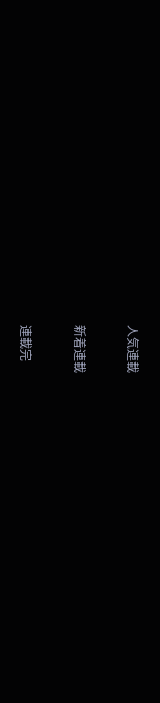人気連載

新着連載

連載完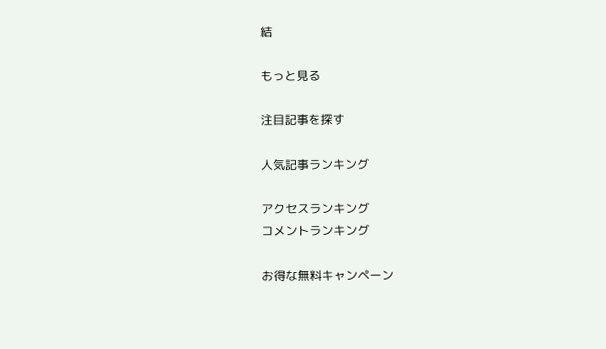結

もっと見る

注目記事を探す

人気記事ランキング

アクセスランキング
コメントランキング

お得な無料キャンペーン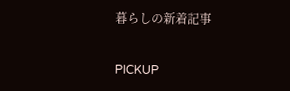暮らしの新着記事

PICKUP